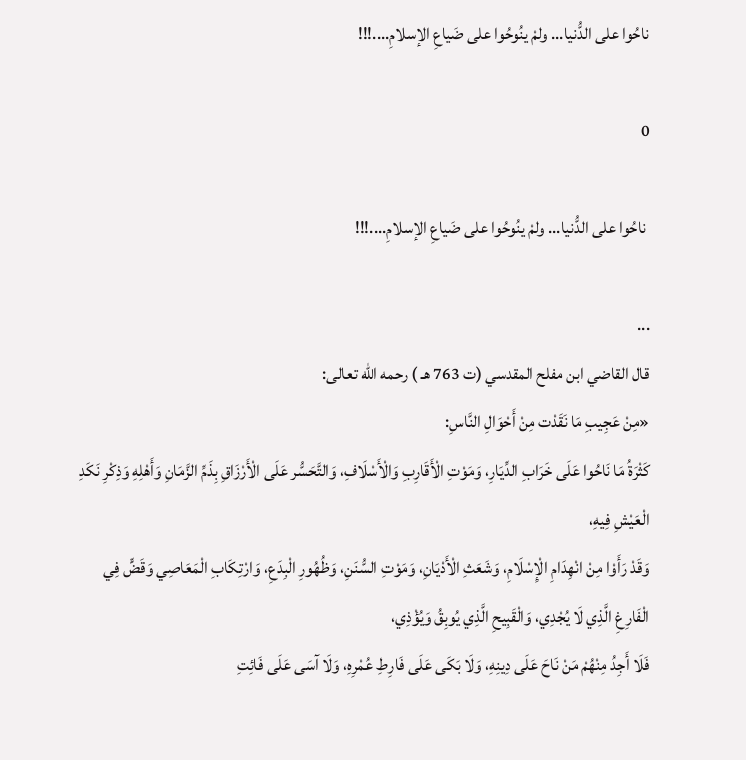ناحُوا على الدُّنيا... ولمْ ينُوحُوا على ضَياعِ الإسلامِ....!!!

0

 ناحُوا على الدُّنيا... ولمْ ينُوحُوا على ضَياعِ الإسلامِ....!!!

...
قال القاضي ابن مفلح المقدسي (ت 763 هـ ) رحمه الله تعالى:
«مِنْ عَجِيبِ مَا نَقَدْت مِنْ أَحْوَالِ النَّاسِ:
كَثْرَةُ مَا نَاحُوا عَلَى خَرَابِ الدِّيَارِ، وَمَوْتِ الْأَقَارِبِ وَالْأَسْلَافِ، وَالتَّحَسُّر عَلَى الْأَرْزَاقِ بِذَمِّ الزَّمَانِ وَأَهْلِهِ وَذِكْرِ نَكَدِ الْعَيْشِ فِيهِ،
وَقَدْ رَأَوْا مِنْ انْهِدَامِ الْإِسْلَامِ، وَشَعَثِ الْأَدْيَانِ، وَمَوْتِ السُّنَنِ، وَظُهُورِ الْبِدَعِ، وَارْتِكَابِ الْمَعَاصِي وَقَضٍّ فِي الْفَارِغِ الَّذِي لَا يُجْدِي، وَالْقَبِيحِ الَّذِي يُوبِقُ وَيُؤْذِي،
فَلَا أَجِدُ مِنْهُمْ مَنْ نَاحَ عَلَى دِينِهِ، وَلَا بَكَى عَلَى فَارِطِ عُمْرِهِ، وَلَا آسَى عَلَى فَائِتِ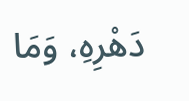دَهْرِهِ، وَمَا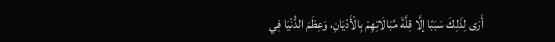أَرَى لِذَلِكَ سَبَبًا إلَّا قِلَّةَ مُبَالَاتِهِمْ بِالْأَدْيَانِ، وَعِظَمَ الدُّنْيَا فِي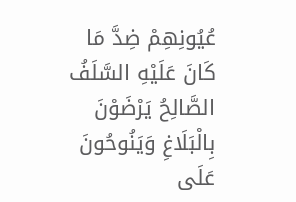عُيُونِهِمْ ضِدَّ مَا كَانَ عَلَيْهِ السَّلَفُ الصَّالِحُ يَرْضَوْنَ بِالْبَلَاغِ وَيَنُوحُونَ عَلَى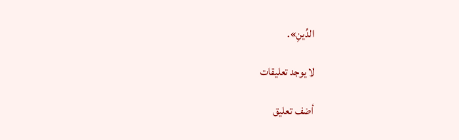الدِّينِ».

لا يوجد تعليقات

أضف تعليق